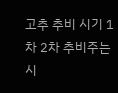고추 추비 시기 1차 2차 추비주는 시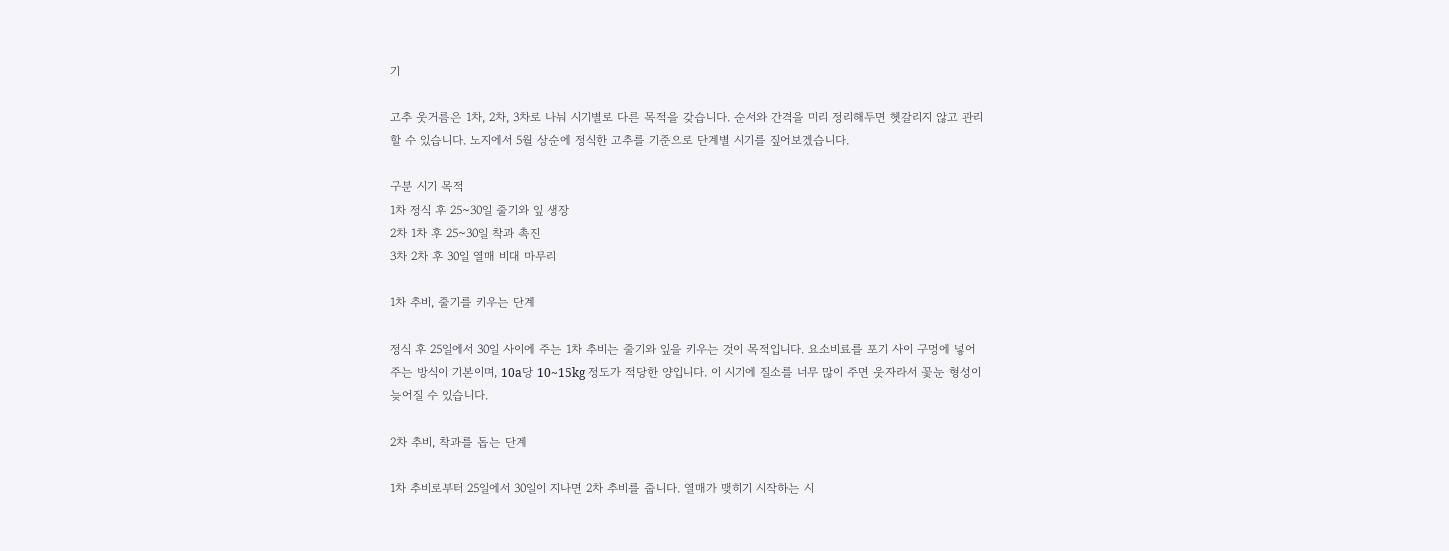기

고추 웃거름은 1차, 2차, 3차로 나눠 시기별로 다른 목적을 갖습니다. 순서와 간격을 미리 정리해두면 헷갈리지 않고 관리할 수 있습니다. 노지에서 5월 상순에 정식한 고추를 기준으로 단계별 시기를 짚어보겠습니다.

구분 시기 목적
1차 정식 후 25~30일 줄기와 잎 생장
2차 1차 후 25~30일 착과 촉진
3차 2차 후 30일 열매 비대 마무리

1차 추비, 줄기를 키우는 단계

정식 후 25일에서 30일 사이에 주는 1차 추비는 줄기와 잎을 키우는 것이 목적입니다. 요소비료를 포기 사이 구멍에 넣어주는 방식이 기본이며, 10a당 10~15kg 정도가 적당한 양입니다. 이 시기에 질소를 너무 많이 주면 웃자라서 꽃눈 형성이 늦어질 수 있습니다.

2차 추비, 착과를 돕는 단계

1차 추비로부터 25일에서 30일이 지나면 2차 추비를 줍니다. 열매가 맺히기 시작하는 시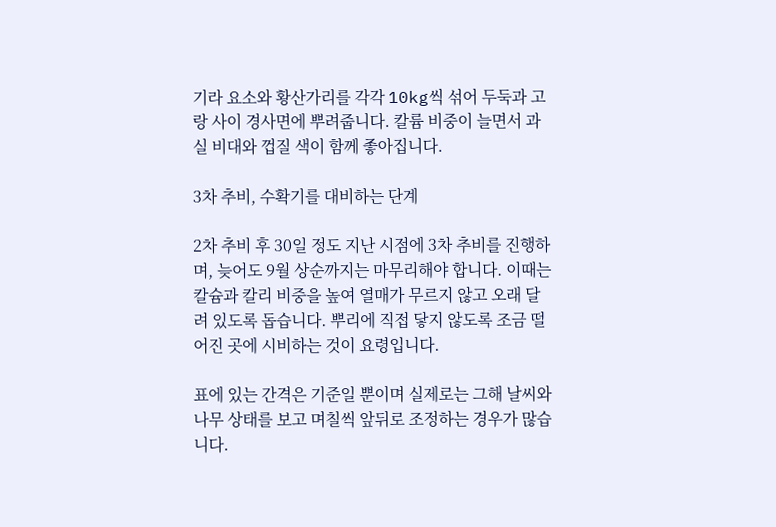기라 요소와 황산가리를 각각 10kg씩 섞어 두둑과 고랑 사이 경사면에 뿌려줍니다. 칼륨 비중이 늘면서 과실 비대와 껍질 색이 함께 좋아집니다.

3차 추비, 수확기를 대비하는 단계

2차 추비 후 30일 정도 지난 시점에 3차 추비를 진행하며, 늦어도 9월 상순까지는 마무리해야 합니다. 이때는 칼슘과 칼리 비중을 높여 열매가 무르지 않고 오래 달려 있도록 돕습니다. 뿌리에 직접 닿지 않도록 조금 떨어진 곳에 시비하는 것이 요령입니다.

표에 있는 간격은 기준일 뿐이며 실제로는 그해 날씨와 나무 상태를 보고 며칠씩 앞뒤로 조정하는 경우가 많습니다.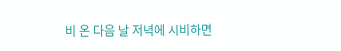비 온 다음 날 저녁에 시비하면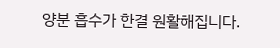양분 흡수가 한결 원활해집니다.